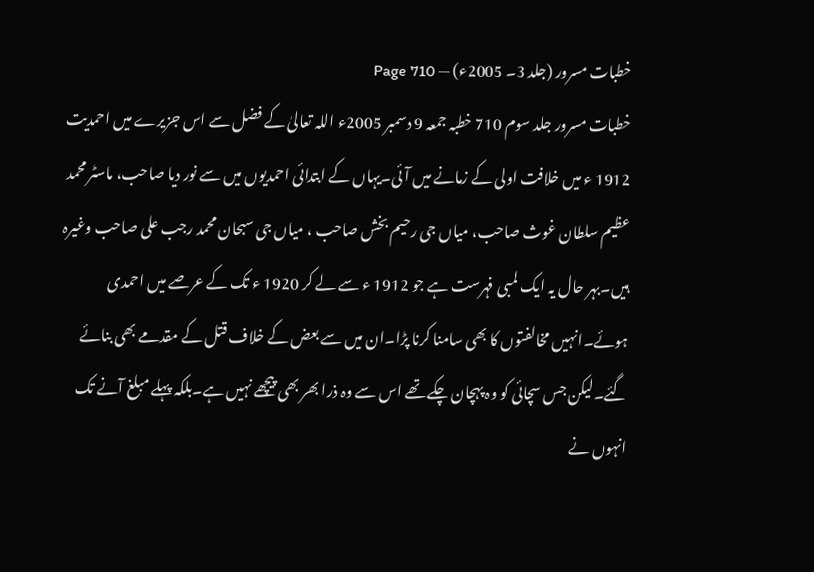خطبات مسرور (جلد 3۔ 2005ء) — Page 710
خطبات مسرور جلد سوم 710 خطبہ جمعہ 9 دسمبر 2005ء اللہ تعالیٰ کے فضل سے اس جزیرے میں احمدیت 1912 ء میں خلافت اولی کے زمانے میں آئی۔یہاں کے ابتدائی احمدیوں میں سے نور دیا صاحب، ماسٹر محمد عظیم سلطان غوث صاحب، میاں جی رحیم بخش صاحب ، میاں جی سبحان محمد رجب علی صاحب وغیرہ ہیں۔بہر حال یہ ایک لمبی فہرست ہے جو 1912 ء سے لے کر 1920 ء تک کے عرصے میں احمدی ہوئے۔انہیں مخالفتوں کا بھی سامنا کرنا پڑا۔ان میں سے بعض کے خلاف قتل کے مقدمے بھی بنائے گئے۔لیکن جس سچائی کو وہ پہچان چکے تھے اس سے وہ ذرا بھر بھی پیچھے نہیں ہے۔بلکہ پہلے مبلغ آنے تک انہوں نے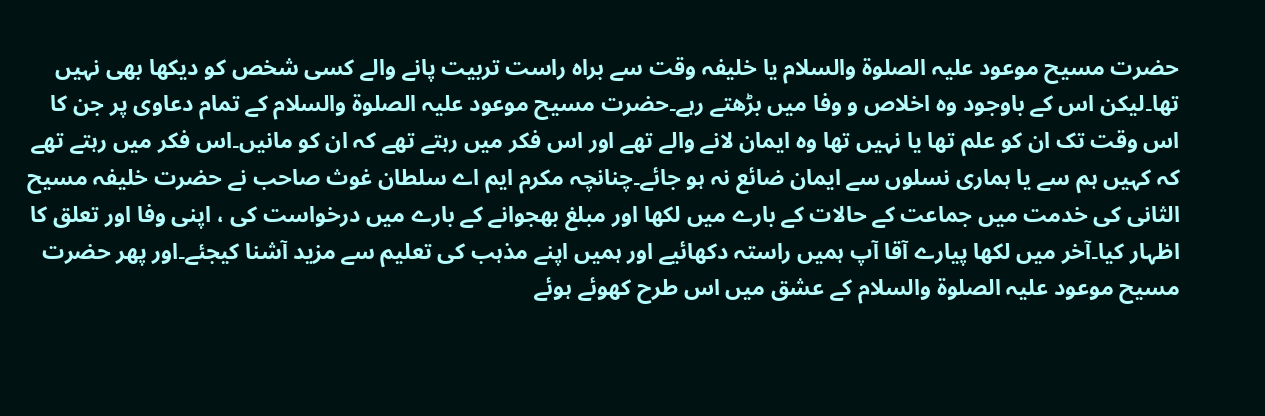حضرت مسیح موعود علیہ الصلوۃ والسلام یا خلیفہ وقت سے براہ راست تربیت پانے والے کسی شخص کو دیکھا بھی نہیں تھا۔لیکن اس کے باوجود وہ اخلاص و وفا میں بڑھتے رہے۔حضرت مسیح موعود علیہ الصلوۃ والسلام کے تمام دعاوی پر جن کا اس وقت تک ان کو علم تھا یا نہیں تھا وہ ایمان لانے والے تھے اور اس فکر میں رہتے تھے کہ ان کو مانیں۔اس فکر میں رہتے تھے کہ کہیں ہم سے یا ہماری نسلوں سے ایمان ضائع نہ ہو جائے۔چنانچہ مکرم ایم اے سلطان غوث صاحب نے حضرت خلیفہ مسیح الثانی کی خدمت میں جماعت کے حالات کے بارے میں لکھا اور مبلغ بھجوانے کے بارے میں درخواست کی ، اپنی وفا اور تعلق کا اظہار کیا۔آخر میں لکھا پیارے آقا آپ ہمیں راستہ دکھائیے اور ہمیں اپنے مذہب کی تعلیم سے مزید آشنا کیجئے۔اور پھر حضرت مسیح موعود علیہ الصلوۃ والسلام کے عشق میں اس طرح کھوئے ہوئے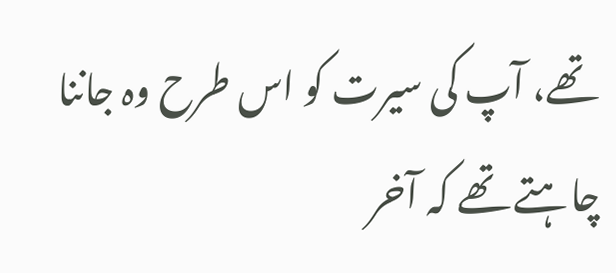تھے، آپ کی سیرت کو اس طرح وہ جاننا چاہتے تھے کہ آخر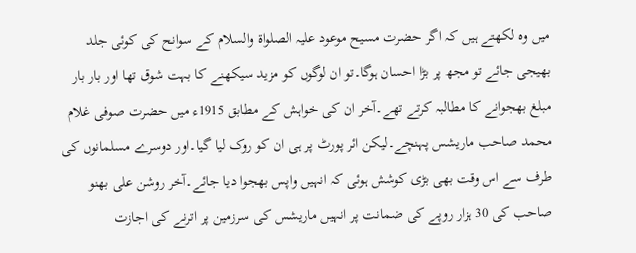میں وہ لکھتے ہیں کہ اگر حضرت مسیح موعود علیہ الصلواۃ والسلام کے سوانح کی کوئی جلد بھیجی جائے تو مجھ پر بڑا احسان ہوگا۔تو ان لوگوں کو مزید سیکھنے کا بہت شوق تھا اور بار بار مبلغ بھجوانے کا مطالبہ کرتے تھے۔آخر ان کی خواہش کے مطابق 1915ء میں حضرت صوفی غلام محمد صاحب ماریشس پہنچے۔لیکن ائر پورٹ پر ہی ان کو روک لیا گیا۔اور دوسرے مسلمانوں کی طرف سے اس وقت بھی بڑی کوشش ہوئی کہ انہیں واپس بھجوا دیا جائے۔آخر روشن علی بھنو صاحب کی 30 ہزار روپے کی ضمانت پر انہیں ماریشس کی سرزمین پر اترنے کی اجازت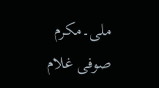ملی۔مکرم صوفی غلام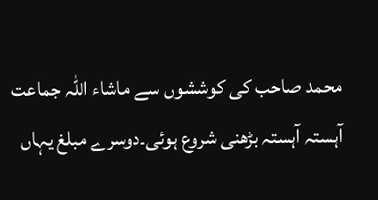محمد صاحب کی کوششوں سے ماشاء اللہ جماعت آہستہ آہستہ بڑھنی شروع ہوئی۔دوسرے مبلغ یہاں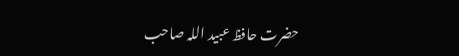حضرت حافظ عبید اللہ صاحب